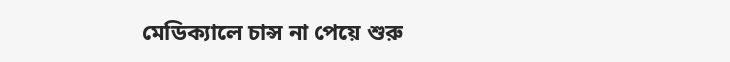মেডিক্যালে চান্স না পেয়ে শুরু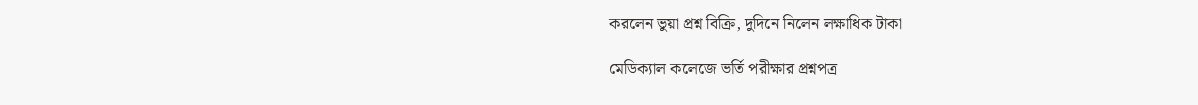করলেন ভুয়া প্রশ্ন বিক্রি, দুদিনে নিলেন লক্ষাধিক টাকা

মেডিক্যাল কলেজে ভর্তি পরীক্ষার প্রশ্নপত্র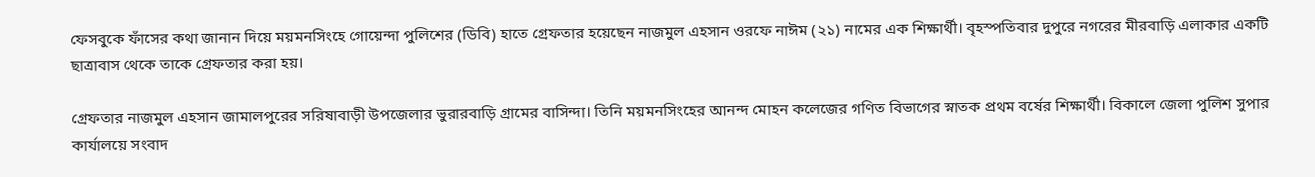ফেসবুকে ফাঁসের কথা জানান দিয়ে ময়মনসিংহে গোয়েন্দা পুলিশের (ডিবি) হাতে গ্রেফতার হয়েছেন নাজমুল এহসান ওরফে নাঈম (২১) নামের এক শিক্ষার্থী। বৃহস্পতিবার দুপুরে নগরের মীরবাড়ি এলাকার একটি ছাত্রাবাস থেকে তাকে গ্রেফতার করা হয়।

গ্রেফতার নাজমুল এহসান জামালপুরের সরিষাবাড়ী উপজেলার ভুরারবাড়ি গ্রামের বাসিন্দা। তিনি ময়মনসিংহের আনন্দ মোহন কলেজের গণিত বিভাগের স্নাতক প্রথম বর্ষের শিক্ষার্থী। বিকালে জেলা পুলিশ সুপার কার্যালয়ে সংবাদ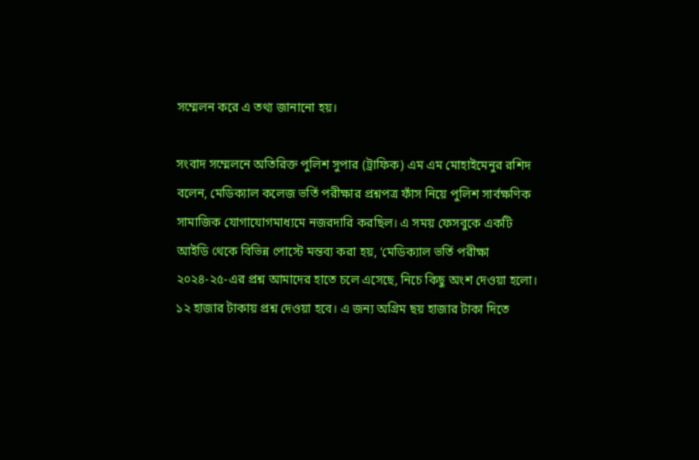সম্মেলন করে এ তথ্য জানানো হয়।

সংবাদ সম্মেলনে অতিরিক্ত পুলিশ সুপার (ট্রাফিক) এম এম মোহাইমেনুর রশিদ বলেন, মেডিক্যাল কলেজ ভর্তি পরীক্ষার প্রশ্নপত্র ফাঁস নিয়ে পুলিশ সার্বক্ষণিক সামাজিক যোগাযোগমাধ্যমে নজরদারি করছিল। এ সময় ফেসবুকে একটি আইডি থেকে বিভিন্ন পোস্টে মন্তব্য করা হয়, ‘মেডিক্যাল ভর্তি পরীক্ষা ২০২৪-২৫-এর প্রশ্ন আমাদের হাতে চলে এসেছে, নিচে কিছু অংশ দেওয়া হলো। ১২ হাজার টাকায় প্রশ্ন দেওয়া হবে। এ জন্য অগ্রিম ছয় হাজার টাকা দিতে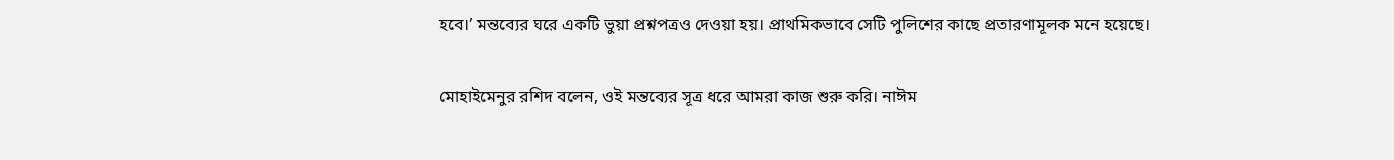হবে।’ মন্তব্যের ঘরে একটি ভুয়া প্রশ্নপত্রও দেওয়া হয়। প্রাথমিকভাবে সেটি পুলিশের কাছে প্রতারণামূলক মনে হয়েছে।

মোহাইমেনুর রশিদ বলেন, ওই মন্তব্যের সূত্র ধরে আমরা কাজ শুরু করি। নাঈম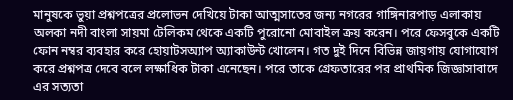মানুষকে ভুয়া প্রশ্নপত্রের প্রলোভন দেখিয়ে টাকা আত্মসাতের জন্য নগরের গাঙ্গিনারপাড় এলাকায় অলকা নদী বাংলা সায়মা টেলিকম থেকে একটি পুরোনো মোবাইল ক্রয় করেন। পরে ফেসবুকে একটি ফোন নম্বর ব্যবহার করে হোয়াটসঅ্যাপ অ্যাকাউন্ট খোলেন। গত দুই দিনে বিভিন্ন জায়গায় যোগাযোগ করে প্রশ্নপত্র দেবে বলে লক্ষাধিক টাকা এনেছেন। পরে তাকে গ্রেফতারের পর প্রাথমিক জিজ্ঞাসাবাদে এর সত্যতা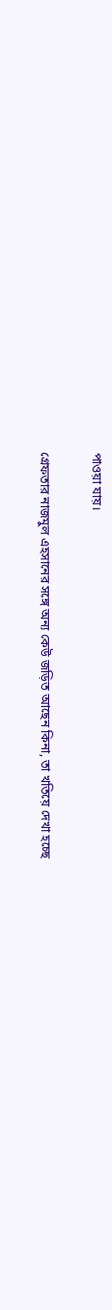পাওয়া যায়।

গ্রেফতার নাজমুল এহসানের সঙ্গে অন্য কেউ জড়িত আছেন কিনা, তা খতিয়ে দেখা হচ্ছে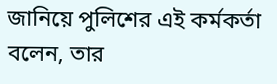জানিয়ে পুলিশের এই কর্মকর্তা বলেন, তার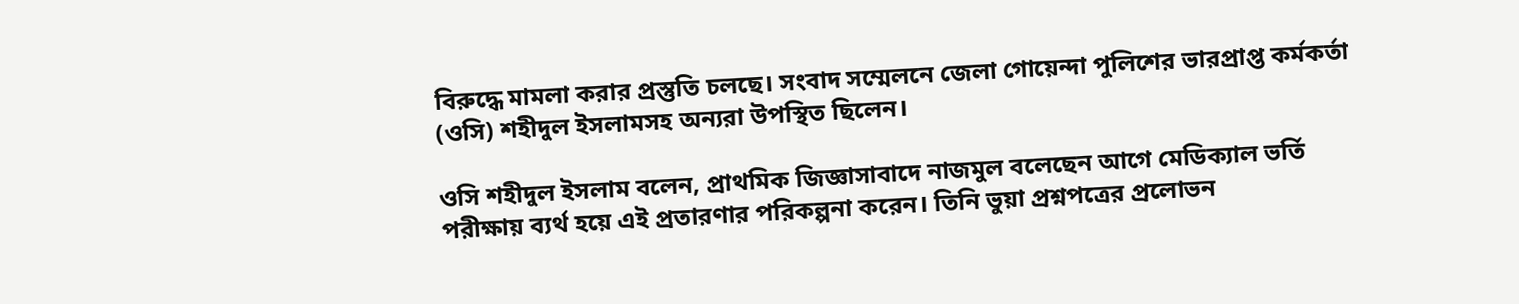বিরুদ্ধে মামলা করার প্রস্তুতি চলছে। সংবাদ সম্মেলনে জেলা গোয়েন্দা পুলিশের ভারপ্রাপ্ত কর্মকর্তা (ওসি) শহীদুল ইসলামসহ অন্যরা উপস্থিত ছিলেন।

ওসি শহীদুল ইসলাম বলেন, প্রাথমিক জিজ্ঞাসাবাদে নাজমুল বলেছেন আগে মেডিক্যাল ভর্তি পরীক্ষায় ব্যর্থ হয়ে এই প্রতারণার পরিকল্পনা করেন। তিনি ভুয়া প্রশ্নপত্রের প্রলোভন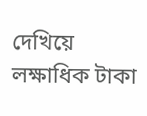দেখিয়ে লক্ষাধিক টাকা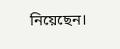নিয়েছেন।